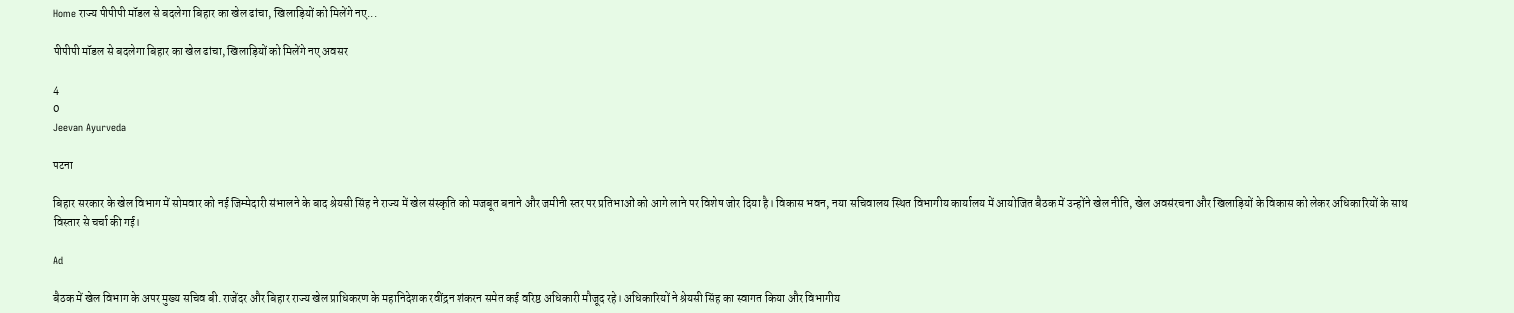Home राज्य पीपीपी मॉडल से बदलेगा बिहार का खेल ढांचा, खिलाड़ियों को मिलेंगे नए...

पीपीपी मॉडल से बदलेगा बिहार का खेल ढांचा, खिलाड़ियों को मिलेंगे नए अवसर

4
0
Jeevan Ayurveda

पटना

बिहार सरकार के खेल विभाग में सोमवार को नई जिम्मेदारी संभालने के बाद श्रेयसी सिंह ने राज्य में खेल संस्कृति को मजबूत बनाने और जमीनी स्तर पर प्रतिभाओं को आगे लाने पर विशेष जोर दिया है। विकास भवन, नया सचिवालय स्थित विभागीय कार्यालय में आयोजित बैठक में उन्होंने खेल नीति, खेल अवसंरचना और खिलाड़ियों के विकास को लेकर अधिकारियों के साथ विस्तार से चर्चा की गई।

Ad

बैठक में खेल विभाग के अपर मुख्य सचिव बी. राजेंदर और बिहार राज्य खेल प्राधिकरण के महानिदेशक रवींद्रन शंकरन समेत कई वरिष्ठ अधिकारी मौजूद रहे। अधिकारियों ने श्रेयसी सिंह का स्वागत किया और विभागीय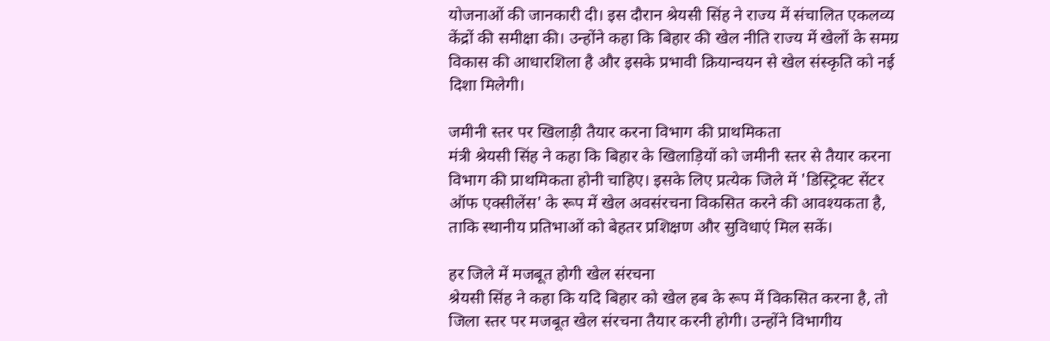योजनाओं की जानकारी दी। इस दौरान श्रेयसी सिंह ने राज्य में संचालित एकलव्य केंद्रों की समीक्षा की। उन्होंने कहा कि बिहार की खेल नीति राज्य में खेलों के समग्र विकास की आधारशिला है और इसके प्रभावी क्रियान्वयन से खेल संस्कृति को नई दिशा मिलेगी।

जमीनी स्तर पर खिलाड़ी तैयार करना विभाग की प्राथमिकता
मंत्री श्रेयसी सिंह ने कहा कि बिहार के खिलाड़ियों को जमीनी स्तर से तैयार करना विभाग की प्राथमिकता होनी चाहिए। इसके लिए प्रत्येक जिले में 'डिस्ट्रिक्ट सेंटर ऑफ एक्सीलेंस' के रूप में खेल अवसंरचना विकसित करने की आवश्यकता है, ताकि स्थानीय प्रतिभाओं को बेहतर प्रशिक्षण और सुविधाएं मिल सकें।

हर जिले में मजबूत होगी खेल संरचना
श्रेयसी सिंह ने कहा कि यदि बिहार को खेल हब के रूप में विकसित करना है, तो जिला स्तर पर मजबूत खेल संरचना तैयार करनी होगी। उन्होंने विभागीय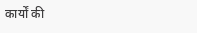कार्यों की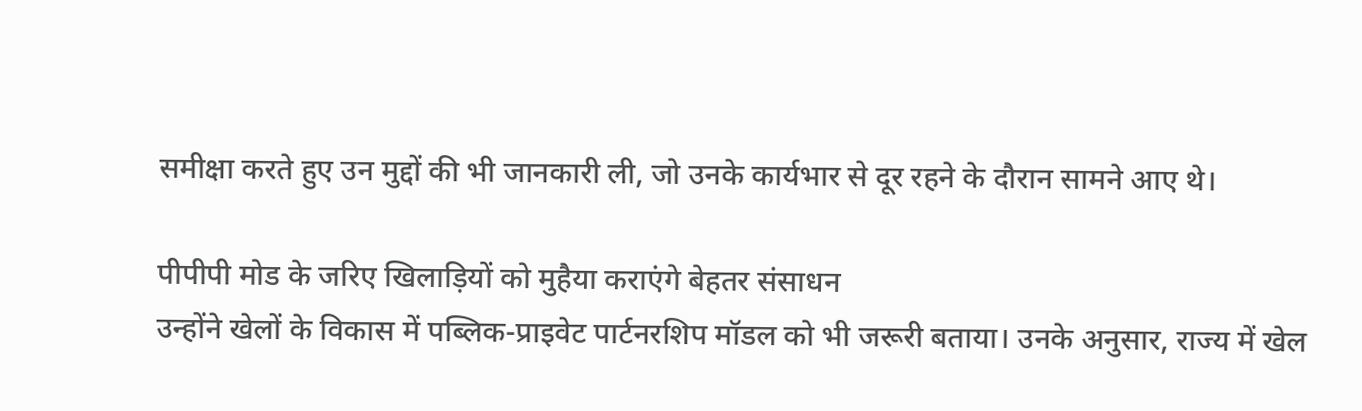समीक्षा करते हुए उन मुद्दों की भी जानकारी ली, जो उनके कार्यभार से दूर रहने के दौरान सामने आए थे।

पीपीपी मोड के जरिए खिलाड़ियों को मुहैया कराएंगे बेहतर संसाधन
उन्होंने खेलों के विकास में पब्लिक-प्राइवेट पार्टनरशिप मॉडल को भी जरूरी बताया। उनके अनुसार, राज्य में खेल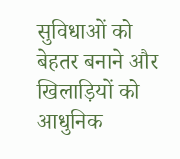सुविधाओं को बेहतर बनाने और खिलाड़ियों को आधुनिक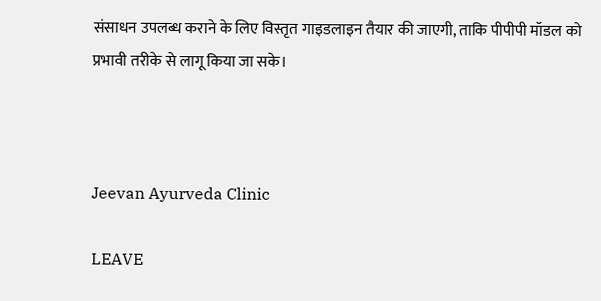संसाधन उपलब्ध कराने के लिए विस्तृत गाइडलाइन तैयार की जाएगी, ताकि पीपीपी मॉडल को प्रभावी तरीके से लागू किया जा सके।



Jeevan Ayurveda Clinic

LEAVE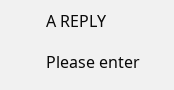A REPLY

Please enter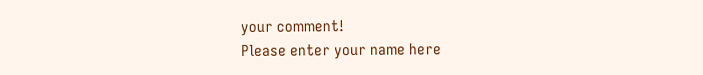your comment!
Please enter your name here